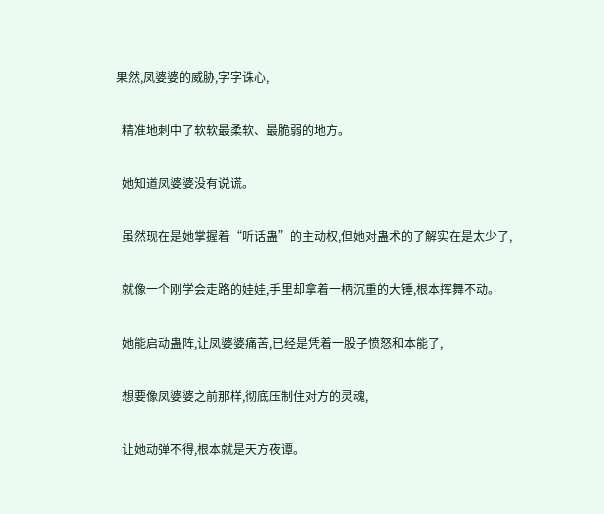果然,凤婆婆的威胁,字字诛心,

  精准地刺中了软软最柔软、最脆弱的地方。

  她知道凤婆婆没有说谎。

  虽然现在是她掌握着“听话蛊”的主动权,但她对蛊术的了解实在是太少了,

  就像一个刚学会走路的娃娃,手里却拿着一柄沉重的大锤,根本挥舞不动。

  她能启动蛊阵,让凤婆婆痛苦,已经是凭着一股子愤怒和本能了,

  想要像凤婆婆之前那样,彻底压制住对方的灵魂,

  让她动弹不得,根本就是天方夜谭。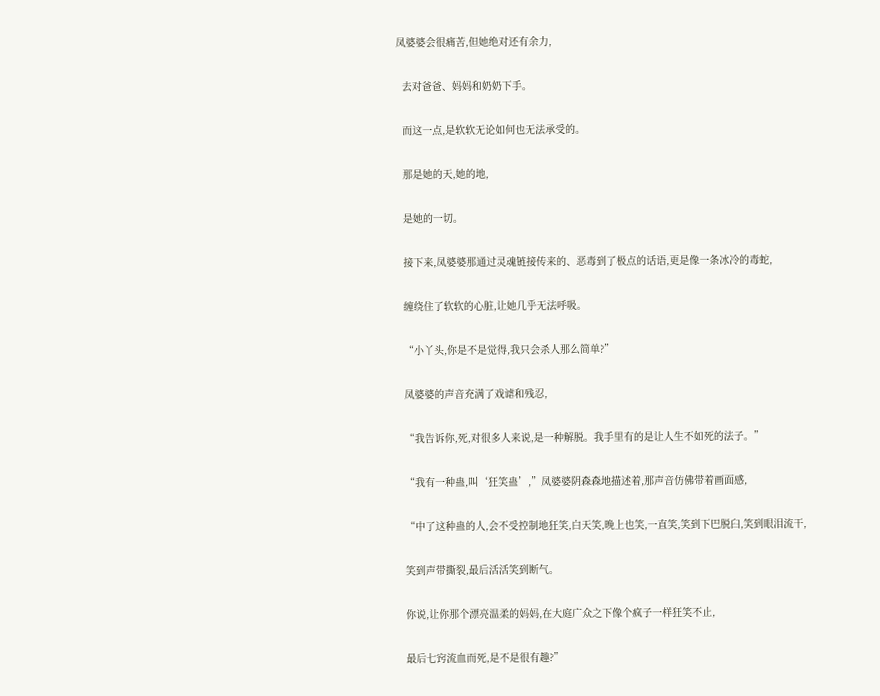凤婆婆会很痛苦,但她绝对还有余力,

  去对爸爸、妈妈和奶奶下手。

  而这一点,是软软无论如何也无法承受的。

  那是她的天,她的地,

  是她的一切。

  接下来,凤婆婆那通过灵魂链接传来的、恶毒到了极点的话语,更是像一条冰冷的毒蛇,

  缠绕住了软软的心脏,让她几乎无法呼吸。

  “小丫头,你是不是觉得,我只会杀人那么简单?”

  凤婆婆的声音充满了戏谑和残忍,

  “我告诉你,死,对很多人来说,是一种解脱。我手里有的是让人生不如死的法子。”

  “我有一种蛊,叫‘狂笑蛊’,”凤婆婆阴森森地描述着,那声音仿佛带着画面感,

  “中了这种蛊的人,会不受控制地狂笑,白天笑,晚上也笑,一直笑,笑到下巴脱臼,笑到眼泪流干,

  笑到声带撕裂,最后活活笑到断气。

  你说,让你那个漂亮温柔的妈妈,在大庭广众之下像个疯子一样狂笑不止,

  最后七窍流血而死,是不是很有趣?”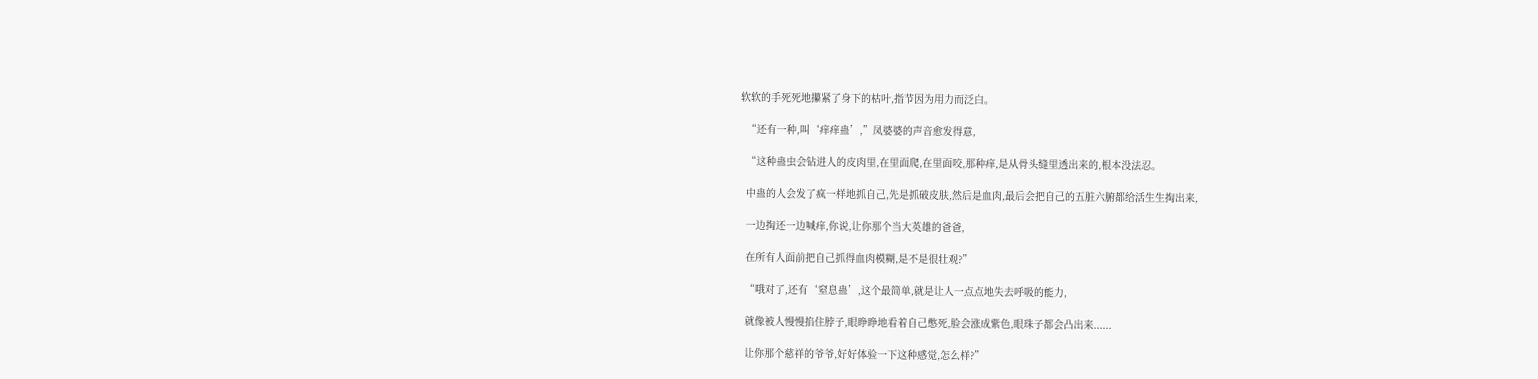软软的手死死地攥紧了身下的枯叶,指节因为用力而泛白。

  “还有一种,叫‘痒痒蛊’,”凤婆婆的声音愈发得意,

  “这种蛊虫会钻进人的皮肉里,在里面爬,在里面咬,那种痒,是从骨头缝里透出来的,根本没法忍。

  中蛊的人会发了疯一样地抓自己,先是抓破皮肤,然后是血肉,最后会把自己的五脏六腑都给活生生掏出来,

  一边掏还一边喊痒,你说,让你那个当大英雄的爸爸,

  在所有人面前把自己抓得血肉模糊,是不是很壮观?”

  “哦对了,还有‘窒息蛊’,这个最简单,就是让人一点点地失去呼吸的能力,

  就像被人慢慢掐住脖子,眼睁睁地看着自己憋死,脸会涨成紫色,眼珠子都会凸出来......

  让你那个慈祥的爷爷,好好体验一下这种感觉,怎么样?”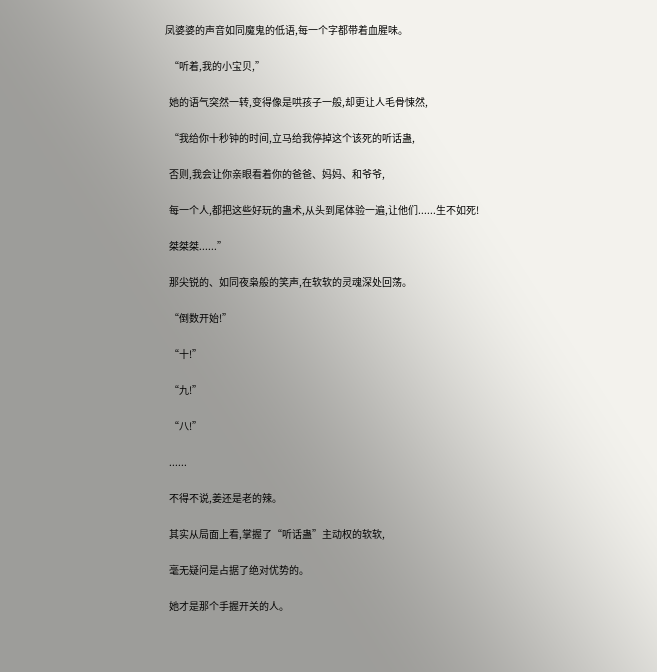凤婆婆的声音如同魔鬼的低语,每一个字都带着血腥味。

  “听着,我的小宝贝,”

  她的语气突然一转,变得像是哄孩子一般,却更让人毛骨悚然,

  “我给你十秒钟的时间,立马给我停掉这个该死的听话蛊,

  否则,我会让你亲眼看着你的爸爸、妈妈、和爷爷,

  每一个人,都把这些好玩的蛊术,从头到尾体验一遍,让他们......生不如死!

  桀桀桀......”

  那尖锐的、如同夜枭般的笑声,在软软的灵魂深处回荡。

  “倒数开始!”

  “十!”

  “九!”

  “八!”

  ......

  不得不说,姜还是老的辣。

  其实从局面上看,掌握了“听话蛊”主动权的软软,

  毫无疑问是占据了绝对优势的。

  她才是那个手握开关的人。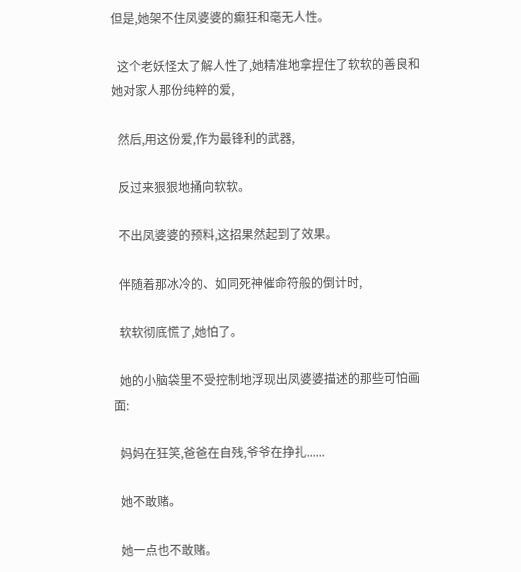但是,她架不住凤婆婆的癫狂和毫无人性。

  这个老妖怪太了解人性了,她精准地拿捏住了软软的善良和她对家人那份纯粹的爱,

  然后,用这份爱,作为最锋利的武器,

  反过来狠狠地捅向软软。

  不出凤婆婆的预料,这招果然起到了效果。

  伴随着那冰冷的、如同死神催命符般的倒计时,

  软软彻底慌了,她怕了。

  她的小脑袋里不受控制地浮现出凤婆婆描述的那些可怕画面:

  妈妈在狂笑,爸爸在自残,爷爷在挣扎......

  她不敢赌。

  她一点也不敢赌。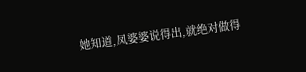她知道,凤婆婆说得出,就绝对做得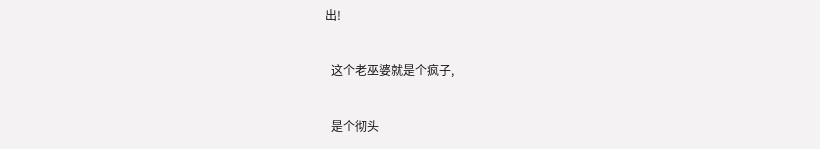出!

  这个老巫婆就是个疯子,

  是个彻头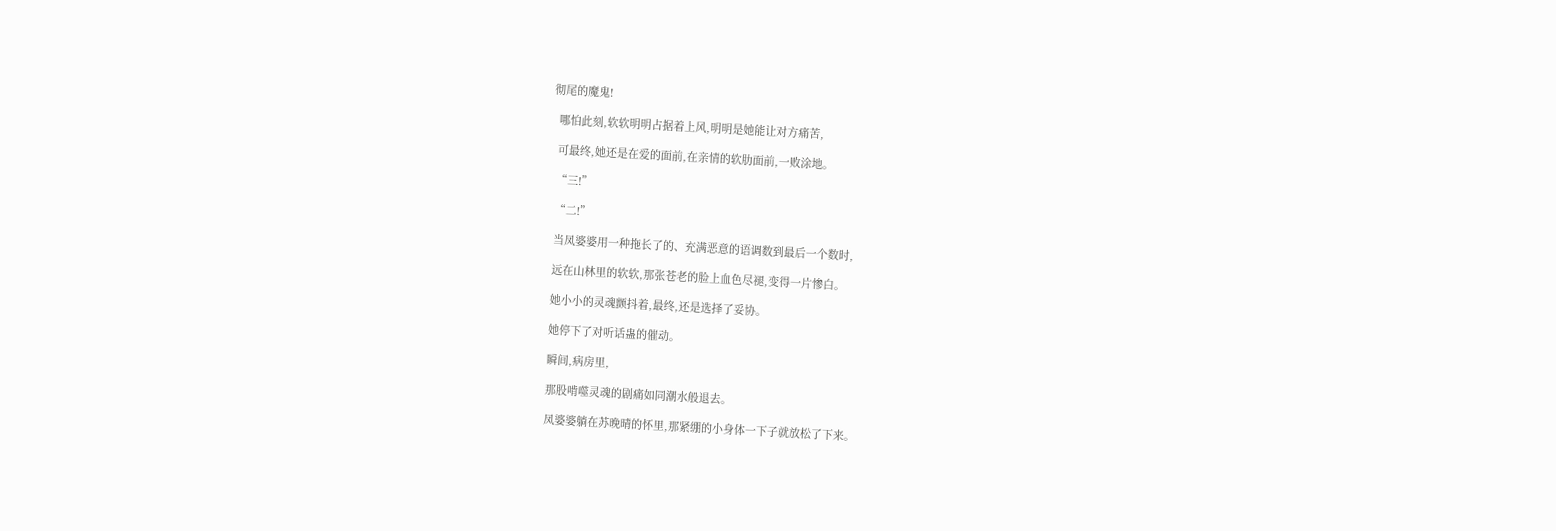彻尾的魔鬼!

  哪怕此刻,软软明明占据着上风,明明是她能让对方痛苦,

  可最终,她还是在爱的面前,在亲情的软肋面前,一败涂地。

  “三!”

  “二!”

  当凤婆婆用一种拖长了的、充满恶意的语调数到最后一个数时,

  远在山林里的软软,那张苍老的脸上血色尽褪,变得一片惨白。

  她小小的灵魂颤抖着,最终,还是选择了妥协。

  她停下了对听话蛊的催动。

  瞬间,病房里,

  那股啃噬灵魂的剧痛如同潮水般退去。

  凤婆婆躺在苏晚晴的怀里,那紧绷的小身体一下子就放松了下来。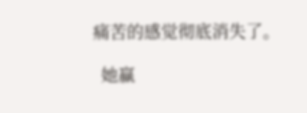痛苦的感觉彻底消失了。

  她赢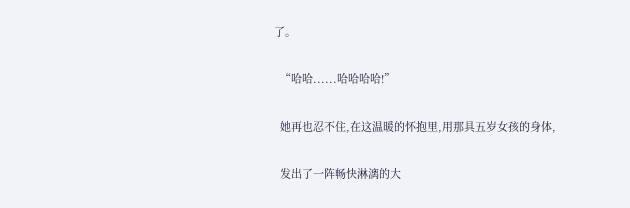了。

  “哈哈......哈哈哈哈!”

  她再也忍不住,在这温暖的怀抱里,用那具五岁女孩的身体,

  发出了一阵畅快淋漓的大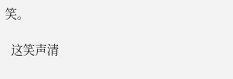笑。

  这笑声清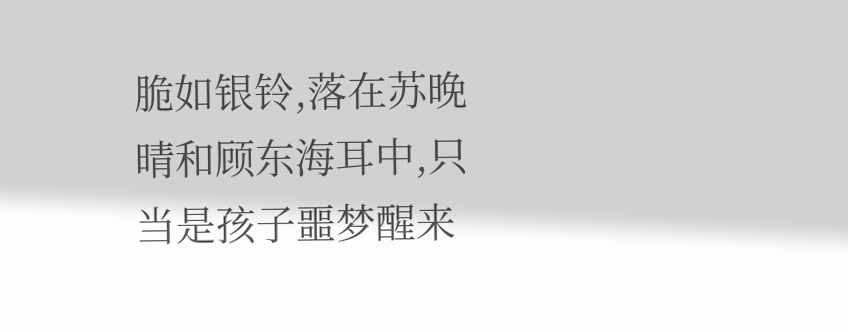脆如银铃,落在苏晚晴和顾东海耳中,只当是孩子噩梦醒来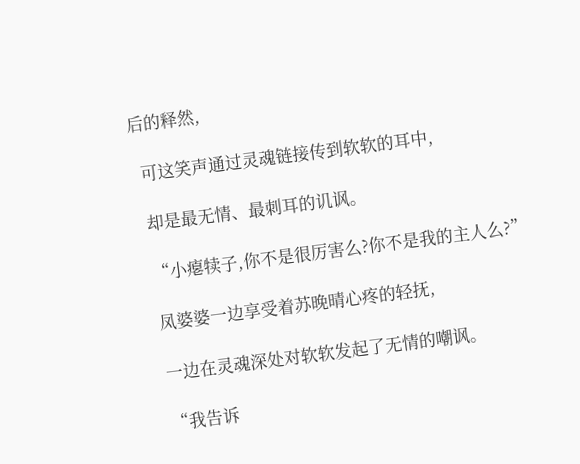后的释然,

  可这笑声通过灵魂链接传到软软的耳中,

  却是最无情、最刺耳的讥讽。

  “小瘪犊子,你不是很厉害么?你不是我的主人么?”

  凤婆婆一边享受着苏晚晴心疼的轻抚,

  一边在灵魂深处对软软发起了无情的嘲讽。

  “我告诉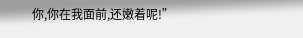你,你在我面前,还嫩着呢!”